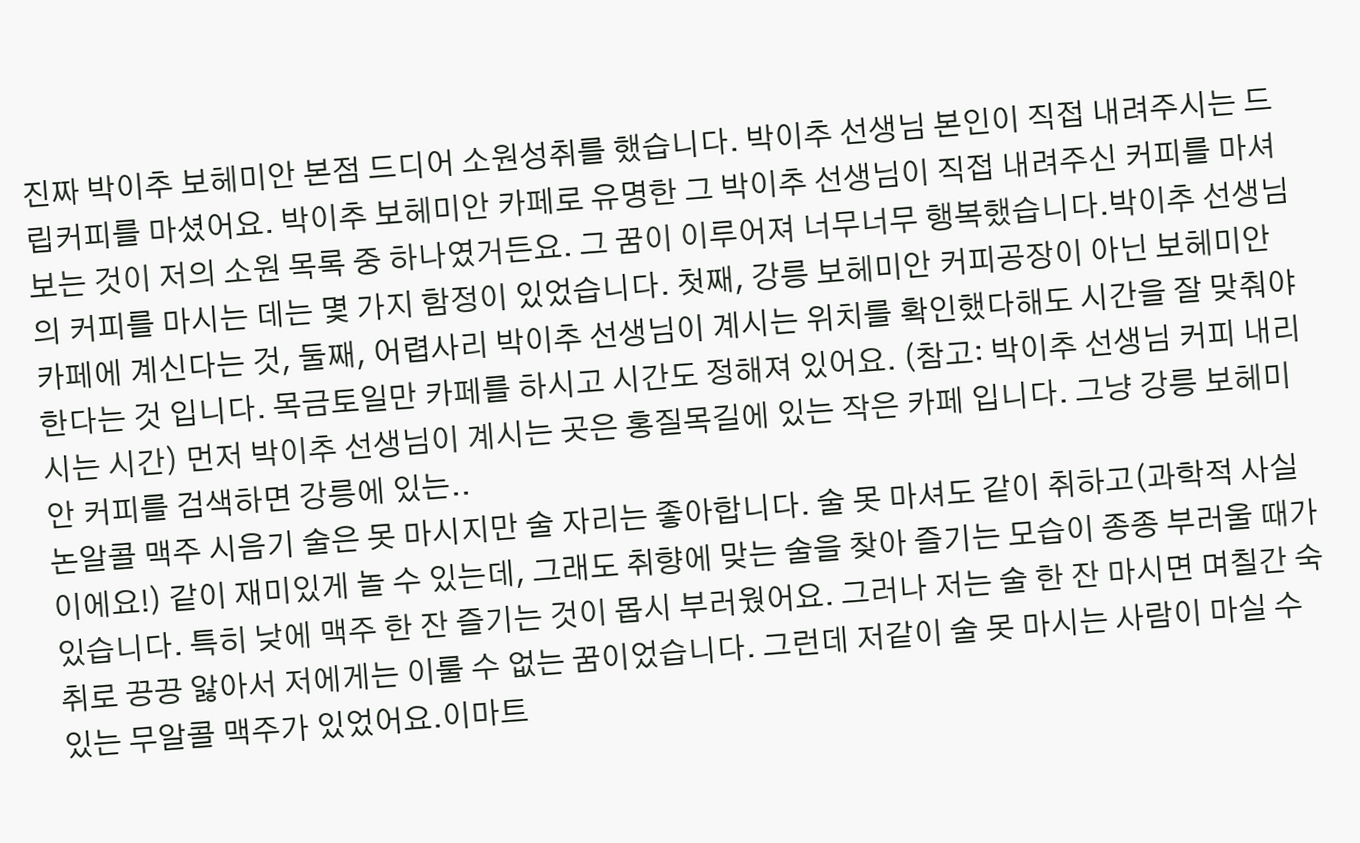진짜 박이추 보헤미안 본점 드디어 소원성취를 했습니다. 박이추 선생님 본인이 직접 내려주시는 드립커피를 마셨어요. 박이추 보헤미안 카페로 유명한 그 박이추 선생님이 직접 내려주신 커피를 마셔보는 것이 저의 소원 목록 중 하나였거든요. 그 꿈이 이루어져 너무너무 행복했습니다.박이추 선생님의 커피를 마시는 데는 몇 가지 함정이 있었습니다. 첫째, 강릉 보헤미안 커피공장이 아닌 보헤미안 카페에 계신다는 것, 둘째, 어렵사리 박이추 선생님이 계시는 위치를 확인했다해도 시간을 잘 맞춰야 한다는 것 입니다. 목금토일만 카페를 하시고 시간도 정해져 있어요. (참고: 박이추 선생님 커피 내리시는 시간) 먼저 박이추 선생님이 계시는 곳은 홍질목길에 있는 작은 카페 입니다. 그냥 강릉 보헤미안 커피를 검색하면 강릉에 있는..
논알콜 맥주 시음기 술은 못 마시지만 술 자리는 좋아합니다. 술 못 마셔도 같이 취하고(과학적 사실이에요!) 같이 재미있게 놀 수 있는데, 그래도 취향에 맞는 술을 찾아 즐기는 모습이 종종 부러울 때가 있습니다. 특히 낮에 맥주 한 잔 즐기는 것이 몹시 부러웠어요. 그러나 저는 술 한 잔 마시면 며칠간 숙취로 끙끙 앓아서 저에게는 이룰 수 없는 꿈이었습니다. 그런데 저같이 술 못 마시는 사람이 마실 수 있는 무알콜 맥주가 있었어요.이마트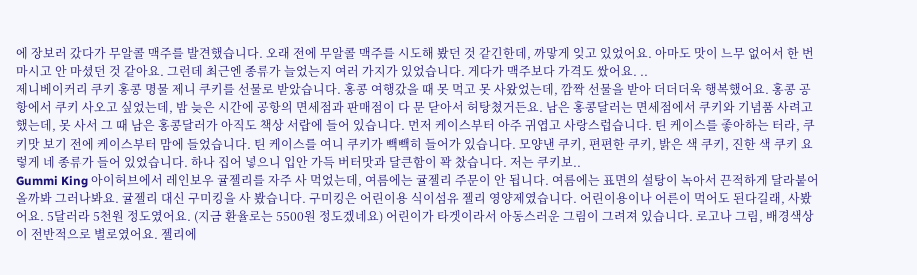에 장보러 갔다가 무알콜 맥주를 발견했습니다. 오래 전에 무알콜 맥주를 시도해 봤던 것 같긴한데, 까맣게 잊고 있었어요. 아마도 맛이 느무 없어서 한 번 마시고 안 마셨던 것 같아요. 그런데 최근엔 종류가 늘었는지 여러 가지가 있었습니다. 게다가 맥주보다 가격도 쌌어요. ..
제니베이커리 쿠키 홍콩 명물 제니 쿠키를 선물로 받았습니다. 홍콩 여행갔을 때 못 먹고 못 사왔었는데, 깜짝 선물을 받아 더더더욱 행복했어요. 홍콩 공항에서 쿠키 사오고 싶었는데, 밤 늦은 시간에 공항의 면세점과 판매점이 다 문 닫아서 허탕쳤거든요. 남은 홍콩달러는 면세점에서 쿠키와 기념품 사려고 했는데, 못 사서 그 때 남은 홍콩달러가 아직도 책상 서랍에 들어 있습니다. 먼저 케이스부터 아주 귀엽고 사랑스럽습니다. 틴 케이스를 좋아하는 터라, 쿠키맛 보기 전에 케이스부터 맘에 들었습니다. 틴 케이스를 여니 쿠키가 빽빽히 들어가 있습니다. 모양낸 쿠키, 편편한 쿠키, 밝은 색 쿠키, 진한 색 쿠키 요렇게 네 종류가 들어 있었습니다. 하나 집어 넣으니 입안 가득 버터맛과 달큰함이 꽉 찼습니다. 저는 쿠키보..
Gummi King 아이허브에서 레인보우 귤젤리를 자주 사 먹었는데, 여름에는 귤젤리 주문이 안 됩니다. 여름에는 표면의 설탕이 녹아서 끈적하게 달라붙어 올까봐 그러나봐요. 귤젤리 대신 구미킹을 사 봤습니다. 구미킹은 어린이용 식이섬유 젤리 영양제였습니다. 어린이용이나 어른이 먹어도 된다길래, 사봤어요. 5달러라 5천원 정도였어요. (지금 환율로는 5500원 정도겠네요) 어린이가 타겟이라서 아동스러운 그림이 그려져 있습니다. 로고나 그림, 배경색상이 전반적으로 별로였어요. 젤리에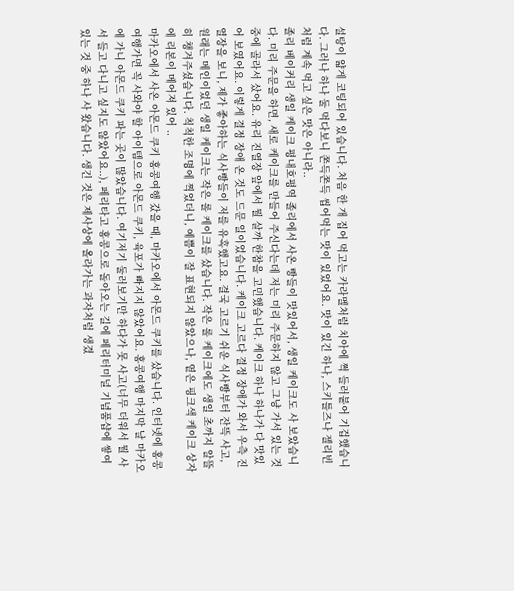설탕이 얇게 코팅되어 있습니다. 처음 한 개 집어 먹고는 카라멜처럼 치아에 쩍 들러붙어 기겁했습니다. 그러나 하나 둘 먹다보니 쫀득쫀득 씹어먹는 맛이 있었어요. 맛이 있긴 하나, 스키틀즈나 젤리빈처럼 계속 먹고 싶은 맛은 아니라..
졸리 베이커리 생일 케이크 평내호평역 졸리에서 사온 빵들이 맛있어서, 생일 케이크도 사 보았습니다. 미리 주문을 하면, 새로 케이크를 만들어 주신다는데 저는 미리 주문하지 않고 그냥 가서 있는 것 중에 골라서 샀어요. 유리 진열장 앞에서 뭘 살까 한참을 고민했습니다. 케이크 하나 하나가 다 맛있어 보였어요. 이렇게 결정 장애 온 것도 드문 일이었습니다. 케이크 고르다 결정 장애가 와서 우측 진열장을 보니, 제가 좋아하는 식사빵들이 저를 유혹했고요. 결국 고르기 쉬운 식사빵부터 잔뜩 사고, 원래는 메인이었던 생일 케이크는 작은 롤 케이크를 샀습니다. 작은 롤 케이크에도 생일 초까지 알뜰히 챙겨주셨습니다. 칙칙한 조명에 찍었더니, 예쁨이 잘 표현되지 않았으나, 옅은 핑크색 케이크 상자에 리본이 메어져 있어 ..
마카오에서 사온 아몬드 쿠키 홍콩여행 갔을 때, 마카오에서 아몬드 쿠키를 샀습니다. 인터넷에 홍콩여행가면 꼭 사와야 할 아이템으로 아몬드 쿠키, 육포가 빠지지 않았어요. 홍콩여행 마지막 날 마카오에 가니 아몬드 쿠키 파는 곳이 많았습니다. 여기저기 둘러보기만 하다가 못 사고(너무 더워서 뭘 사서 들고 다니고 싶지도 않았어요..), 페리타고 홍콩으로 돌아오는 길에 페리터미널 기념품샵에 쌓여 있는 것 중 하나 사 왔습니다. 생긴 것은 제사상에 올라가는 과자처럼 생겼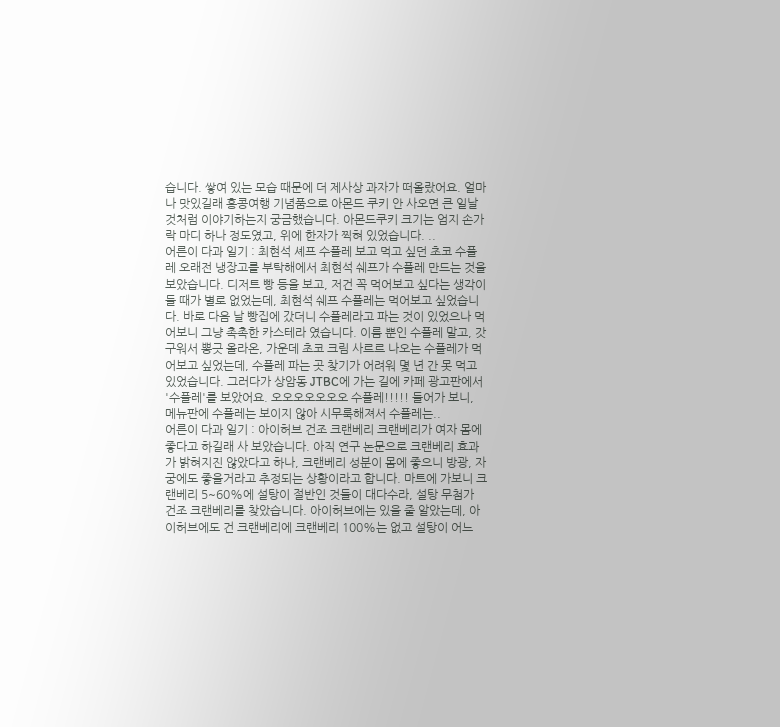습니다. 쌓여 있는 모습 때문에 더 제사상 과자가 떠올랐어요. 얼마나 맛있길래 홍콩여행 기념품으로 아몬드 쿠키 안 사오면 큰 일날 것처럼 이야기하는지 궁금했습니다. 아몬드쿠키 크기는 엄지 손가락 마디 하나 정도였고, 위에 한자가 찍혀 있었습니다. ..
어른이 다과 일기 : 최현석 셰프 수플레 보고 먹고 싶던 초코 수플레 오래전 냉장고를 부탁해에서 최현석 쉐프가 수플레 만드는 것을 보았습니다. 디저트 빵 등을 보고, 저건 꼭 먹어보고 싶다는 생각이 들 때가 별로 없었는데, 최현석 쉐프 수플레는 먹어보고 싶었습니다. 바로 다음 날 빵집에 갔더니 수플레라고 파는 것이 있었으나 먹어보니 그냥 촉촉한 카스테라 였습니다. 이름 뿐인 수플레 말고, 갓 구워서 뽕긋 올라온, 가운데 초코 크림 사르르 나오는 수플레가 먹어보고 싶었는데, 수플레 파는 곳 찾기가 어려워 몇 년 간 못 먹고 있었습니다. 그러다가 상암동 JTBC에 가는 길에 카페 광고판에서 '수플레'를 보았어요. 오오오오오오오 수플레!!!!! 들어가 보니, 메뉴판에 수플레는 보이지 않아 시무룩해져서 수플레는..
어른이 다과 일기 : 아이허브 건조 크랜베리 크랜베리가 여자 몸에 좋다고 하길래 사 보았습니다. 아직 연구 논문으로 크랜베리 효과가 밝혀지진 않았다고 하나, 크랜베리 성분이 몸에 좋으니 방광, 자궁에도 좋을거라고 추정되는 상황이라고 합니다. 마트에 가보니 크랜베리 5~60%에 설탕이 절반인 것들이 대다수라, 설탕 무첨가 건조 크랜베리를 찾았습니다. 아이허브에는 있을 줄 알았는데, 아이허브에도 건 크랜베리에 크랜베리 100%는 없고 설탕이 어느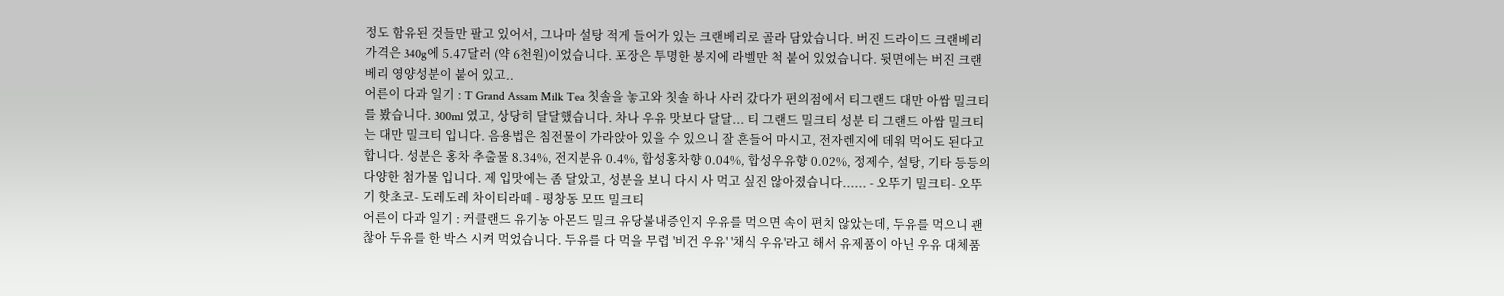정도 함유된 것들만 팔고 있어서, 그나마 설탕 적게 들어가 있는 크랜베리로 골라 담았습니다. 버진 드라이드 크랜베리 가격은 340g에 5.47달러 (약 6천원)이었습니다. 포장은 투명한 봉지에 라벨만 척 붙어 있었습니다. 뒷면에는 버진 크랜베리 영양성분이 붙어 있고..
어른이 다과 일기 : T Grand Assam Milk Tea 칫솔을 놓고와 칫솔 하나 사러 갔다가 편의점에서 티그랜드 대만 아쌈 밀크티를 봤습니다. 300ml 였고, 상당히 달달했습니다. 차나 우유 맛보다 달달... 티 그랜드 밀크티 성분 티 그랜드 아쌈 밀크티는 대만 밀크티 입니다. 음용법은 침전물이 가라앉아 있을 수 있으니 잘 흔들어 마시고, 전자렌지에 데워 먹어도 된다고 합니다. 성분은 홍차 추출물 8.34%, 전지분유 0.4%, 합성홍차향 0.04%, 합성우유향 0.02%, 정제수, 설탕, 기타 등등의 다양한 첨가물 입니다. 제 입맛에는 좀 달았고, 성분을 보니 다시 사 먹고 싶진 않아졌습니다...... - 오뚜기 밀크티- 오뚜기 핫초코- 도레도레 차이티라떼 - 평창동 모뜨 밀크티
어른이 다과 일기 : 커클랜드 유기농 아몬드 밀크 유당불내증인지 우유를 먹으면 속이 편치 않았는데, 두유를 먹으니 괜찮아 두유를 한 박스 시켜 먹었습니다. 두유를 다 먹을 무렵 '비건 우유' '채식 우유'라고 해서 유제품이 아닌 우유 대체품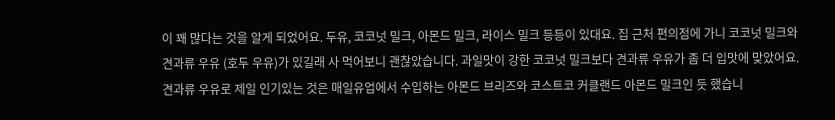이 꽤 많다는 것을 알게 되었어요. 두유, 코코넛 밀크, 아몬드 밀크, 라이스 밀크 등등이 있대요. 집 근처 편의점에 가니 코코넛 밀크와 견과류 우유 (호두 우유)가 있길래 사 먹어보니 괜찮았습니다. 과일맛이 강한 코코넛 밀크보다 견과류 우유가 좀 더 입맛에 맞았어요. 견과류 우유로 제일 인기있는 것은 매일유업에서 수입하는 아몬드 브리즈와 코스트코 커클랜드 아몬드 밀크인 듯 했습니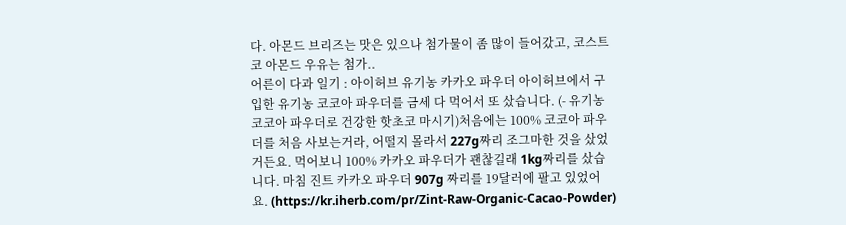다. 아몬드 브리즈는 맛은 있으나 첨가물이 좀 많이 들어갔고, 코스트코 아몬드 우유는 첨가..
어른이 다과 일기 : 아이허브 유기농 카카오 파우더 아이허브에서 구입한 유기농 코코아 파우더를 금세 다 먹어서 또 샀습니다. (- 유기농 코코아 파우더로 건강한 핫초코 마시기)처음에는 100% 코코아 파우더를 처음 사보는거라, 어떨지 몰라서 227g짜리 조그마한 것을 샀었거든요. 먹어보니 100% 카카오 파우더가 괜찮길래 1kg짜리를 샀습니다. 마침 진트 카카오 파우더 907g 짜리를 19달러에 팔고 있었어요. (https://kr.iherb.com/pr/Zint-Raw-Organic-Cacao-Powder)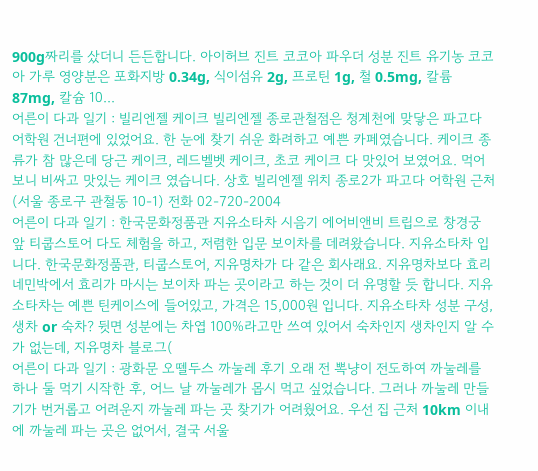900g짜리를 샀더니 든든합니다. 아이허브 진트 코코아 파우더 성분 진트 유기농 코코아 가루 영양분은 포화지방 0.34g, 식이섬유 2g, 프로틴 1g, 철 0.5mg, 칼륨 87mg, 칼슘 10...
어른이 다과 일기 : 빌리엔젤 케이크 빌리엔젤 종로관철점은 청계천에 맞닿은 파고다 어학원 건너편에 있었어요. 한 눈에 찾기 쉬운 화려하고 예쁜 카페였습니다. 케이크 종류가 참 많은데 당근 케이크, 레드벨벳 케이크, 초코 케이크 다 맛있어 보였어요. 먹어보니 비싸고 맛있는 케이크 였습니다. 상호 빌리엔젤 위치 종로2가 파고다 어학원 근처(서울 종로구 관철동 10-1) 전화 02-720-2004
어른이 다과 일기 : 한국문화정품관 지유소타차 시음기 에어비앤비 트립으로 창경궁 앞 티쿱스토어 다도 체험을 하고, 저렴한 입문 보이차를 데려왔습니다. 지유소타차 입니다. 한국문화정품관, 티쿱스토어, 지유명차가 다 같은 회사래요. 지유명차보다 효리네민박에서 효리가 마시는 보이차 파는 곳이라고 하는 것이 더 유명할 듯 합니다. 지유소타차는 예쁜 틴케이스에 들어있고, 가격은 15,000원 입니다. 지유소타차 성분 구성, 생차 or 숙차? 뒷면 성분에는 차엽 100%라고만 쓰여 있어서 숙차인지 생차인지 알 수가 없는데, 지유명차 블로그(
어른이 다과 일기 : 광화문 오뗄두스 까눌레 후기 오래 전 뽁냥이 전도하여 까눌레를 하나 둘 먹기 시작한 후, 어느 날 까눌레가 몹시 먹고 싶었습니다. 그러나 까눌레 만들기가 번거롭고 어려운지 까눌레 파는 곳 찾기가 어려웠어요. 우선 집 근처 10km 이내에 까눌레 파는 곳은 없어서, 결국 서울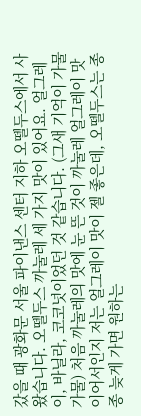갔을 때 광화문 서울 파이낸스 센터 지하 오뗄두스에서 사왔습니다. 오뗄두스 까눌레 세 가지 맛이 있어요. 얼그레이, 바닐라, 코코넛이었던 것 같습니다. (그새 기억이 가물가물) 처음 까눌레의 맛에 눈 뜬 것이 까눌레 얼그레이 맛이어서인지 저는 얼그레이 맛이 젤 좋은데, 오뗄두스는 종종 늦게 가면 원하는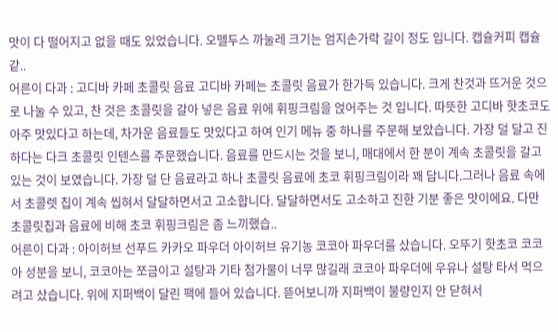맛이 다 떨어지고 없을 때도 있었습니다. 오뗄두스 까눌레 크기는 엄지손가락 길이 정도 입니다. 캡슐커피 캡슐 같..
어른이 다과 : 고디바 카페 초콜릿 음료 고디바 카페는 초콜릿 음료가 한가득 있습니다. 크게 찬것과 뜨거운 것으로 나눌 수 있고, 찬 것은 초콜릿을 갈아 넣은 음료 위에 휘핑크림을 얹어주는 것 입니다. 따뜻한 고디바 핫초코도 아주 맛있다고 하는데, 차가운 음료들도 맛있다고 하여 인기 메뉴 중 하나를 주문해 보았습니다. 가장 덜 달고 진하다는 다크 초콜릿 인텐스를 주문했습니다. 음료를 만드시는 것을 보니, 매대에서 한 분이 계속 초콜릿을 갈고 있는 것이 보였습니다. 가장 덜 단 음료라고 하나 초콜릿 음료에 초코 휘핑크림이라 꽤 답니다.그러나 음료 속에서 초콜렛 칩이 계속 씹혀서 달달하면서고 고소합니다. 달달하면서도 고소하고 진한 기분 좋은 맛이에요. 다만 초콜릿칩과 음료에 비해 초코 휘핑크림은 좀 느끼했습..
어른이 다과 : 아이허브 선푸드 카카오 파우더 아이허브 유기농 코코아 파우더를 샀습니다. 오뚜기 핫초코 코코아 성분을 보니, 코코아는 쪼금이고 설탕과 기타 첨가물이 너무 많길래 코코아 파우더에 우유나 설탕 타서 먹으려고 샀습니다. 위에 지퍼백이 달린 팩에 들어 있습니다. 뜯어보니까 지퍼백이 불량인지 안 닫혀서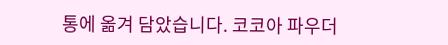통에 옮겨 담았습니다. 코코아 파우더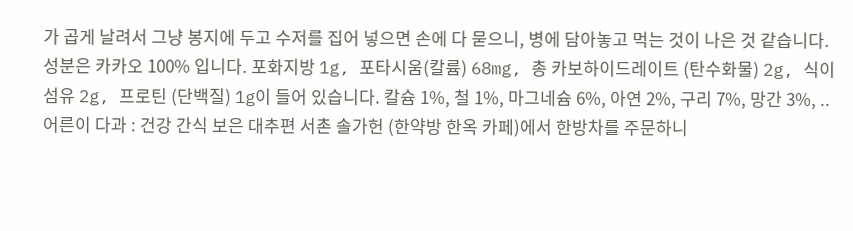가 곱게 날려서 그냥 봉지에 두고 수저를 집어 넣으면 손에 다 묻으니, 병에 담아놓고 먹는 것이 나은 것 같습니다. 성분은 카카오 100% 입니다. 포화지방 1g, 포타시움(칼륨) 68mg, 총 카보하이드레이트 (탄수화물) 2g, 식이섬유 2g, 프로틴 (단백질) 1g이 들어 있습니다. 칼슘 1%, 철 1%, 마그네슘 6%, 아연 2%, 구리 7%, 망간 3%, ..
어른이 다과 : 건강 간식 보은 대추편 서촌 솔가헌 (한약방 한옥 카페)에서 한방차를 주문하니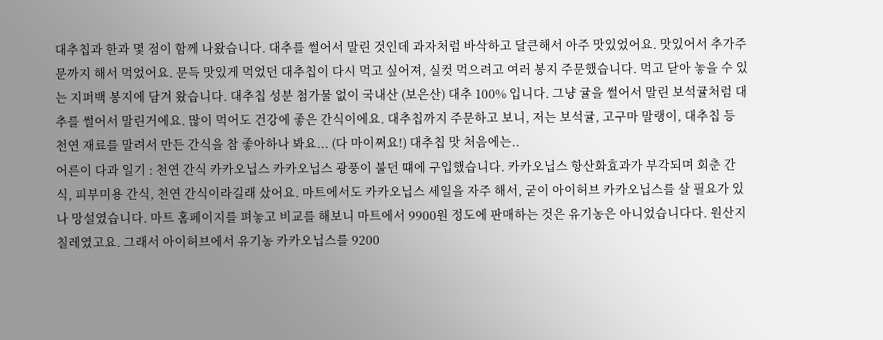대추칩과 한과 몇 점이 함께 나왔습니다. 대추를 썰어서 말린 것인데 과자처럼 바삭하고 달큰해서 아주 맛있었어요. 맛있어서 추가주문까지 해서 먹었어요. 문득 맛있게 먹었던 대추칩이 다시 먹고 싶어져, 실컷 먹으려고 여러 봉지 주문했습니다. 먹고 닫아 놓을 수 있는 지퍼백 봉지에 담겨 왔습니다. 대추칩 성분 첨가물 없이 국내산 (보은산) 대추 100% 입니다. 그냥 귤을 썰어서 말린 보석귤처럼 대추를 썰어서 말린거에요. 많이 먹어도 건강에 좋은 간식이에요. 대추칩까지 주문하고 보니, 저는 보석귤, 고구마 말랭이, 대추칩 등 천연 재료를 말려서 만든 간식을 참 좋아하나 봐요... (다 마이쩌요!) 대추칩 맛 처음에는..
어른이 다과 일기 : 천연 간식 카카오닙스 카카오닙스 광풍이 불던 떄에 구입했습니다. 카카오닙스 항산화효과가 부각되며 회춘 간식, 피부미용 간식, 천연 간식이라길래 샀어요. 마트에서도 카카오닙스 세일을 자주 해서, 굳이 아이허브 카카오닙스를 살 필요가 있나 망설였습니다. 마트 홈페이지를 펴놓고 비교를 해보니 마트에서 9900원 정도에 판매하는 것은 유기농은 아니었습니다다. 원산지 칠레였고요. 그래서 아이허브에서 유기농 카카오닙스를 9200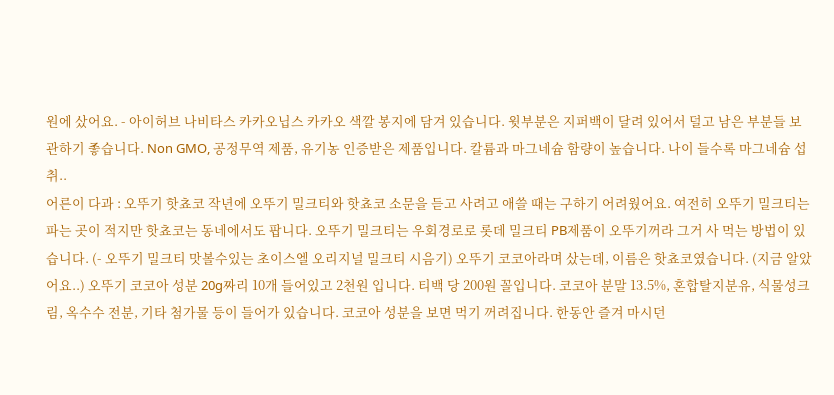원에 샀어요. - 아이허브 나비타스 카카오닙스 카카오 색깔 봉지에 담겨 있습니다. 윗부분은 지퍼백이 달려 있어서 덜고 남은 부분들 보관하기 좋습니다. Non GMO, 공정무역 제품, 유기농 인증받은 제품입니다. 칼륨과 마그네슘 함량이 높습니다. 나이 들수록 마그네슘 섭취..
어른이 다과 : 오뚜기 핫쵸코 작년에 오뚜기 밀크티와 핫쵸코 소문을 듣고 사려고 애쓸 때는 구하기 어려웠어요. 여전히 오뚜기 밀크티는 파는 곳이 적지만 핫쵸코는 동네에서도 팝니다. 오뚜기 밀크티는 우회경로로 롯데 밀크티 PB제품이 오뚜기꺼라 그거 사 먹는 방법이 있습니다. (- 오뚜기 밀크티 맛볼수있는 초이스엘 오리지널 밀크티 시음기) 오뚜기 코코아라며 샀는데, 이름은 핫쵸코였습니다. (지금 알았어요..) 오뚜기 코코아 성분 20g짜리 10개 들어있고 2천원 입니다. 티백 당 200원 꼴입니다. 코코아 분말 13.5%, 혼합탈지분유, 식물성크림, 옥수수 전분, 기타 첨가물 등이 들어가 있습니다. 코코아 성분을 보면 먹기 꺼려집니다. 한동안 즐겨 마시던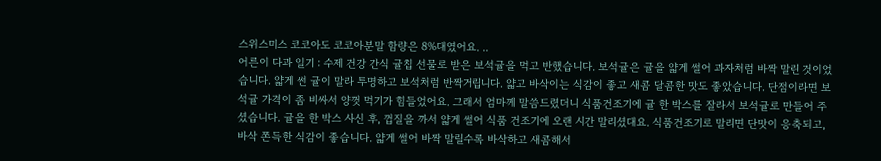스위스미스 코코아도 코코아분말 함량은 8%대였어요. ..
어른이 다과 일기 : 수제 건강 간식 귤칩 선물로 받은 보석귤을 먹고 반했습니다. 보석귤은 귤을 얇게 썰어 과자처럼 바짝 말린 것이었습니다. 얇게 썬 귤이 말라 투명하고 보석처럼 반짝거립니다. 얇고 바삭이는 식감이 좋고 새콤 달콤한 맛도 좋았습니다. 단점이라면 보석귤 가격이 좀 비싸서 양껏 먹기가 힘들었어요. 그래서 엄마께 말씀드렸더니 식품건조기에 귤 한 박스를 잘라서 보석귤로 만들어 주셨습니다. 귤을 한 박스 사신 후, 껍질을 까서 얇게 썰어 식품 건조기에 오랜 시간 말리셨대요. 식품건조기로 말리면 단맛이 응축되고, 바삭 쫀득한 식감이 좋습니다. 얇게 썰어 바짝 말릴수록 바삭하고 새콤해서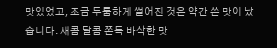맛있었고, 조금 두툼하게 썰어진 것은 약간 쓴 맛이 났습니다. 새콤 달콤 쫀득 바삭한 맛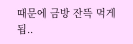때문에 금방 잔뜩 먹게 됩..